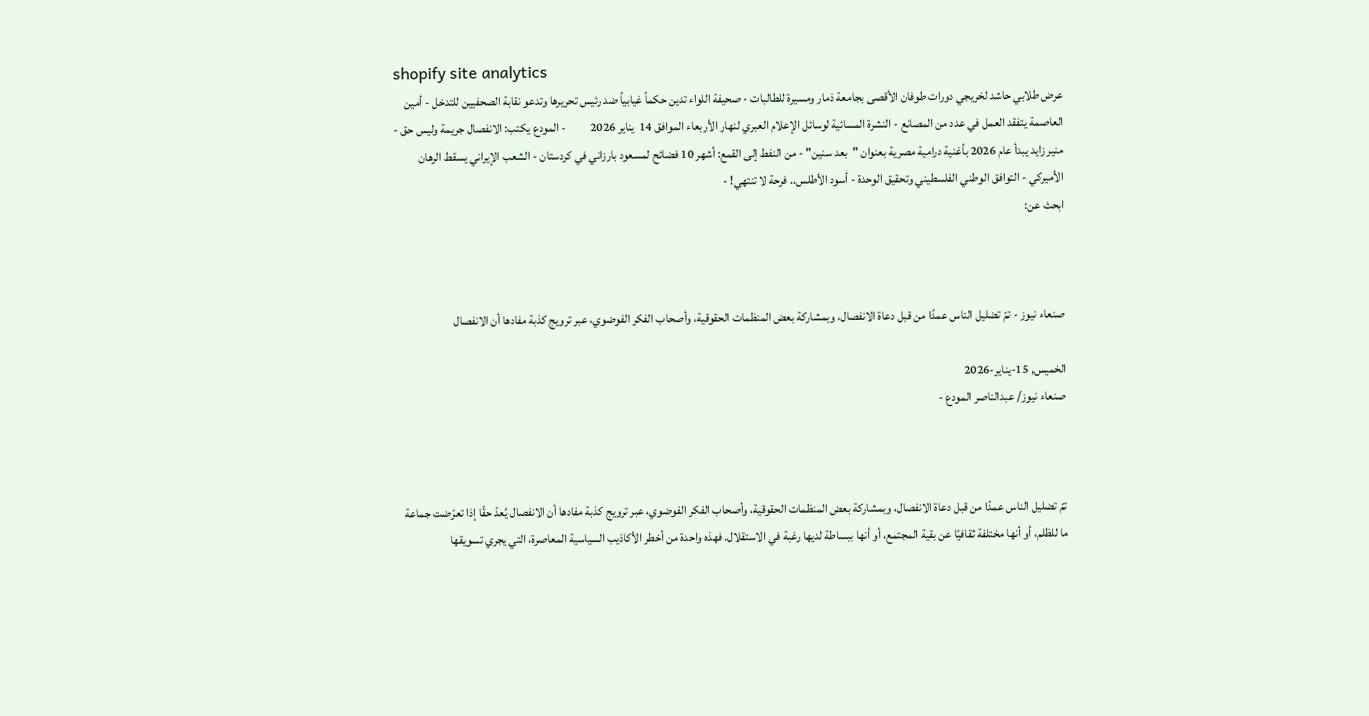shopify site analytics
عرض طلابي حاشد لخريجي دورات طوفان الأقصى بجامعة ذمار ومسيرة للطالبات - صحيفة اللواء تدين حكماً غيابياً ضد رئيس تحريرها وتدعو نقابة الصحفيين للتدخل - أمين العاصمة يتفقد العمل في عدد من المصانع - النشرة المسائية لوسائل الإعلام العبري لنهار الأربعاء الموافق 14  يناير 2026          - المودع يكتب: الانفصال جريمة وليس حق - منير زايد يبدأ عام 2026 بأغنية درامية مصرية بعنوان "بعد سنين" - من النفط إلى القمع: أشهر 10 فضائح لمسعود بارزاني في كردستان - الشعب الإيراني يسقط الرهان الأميركي - التوافق الوطني الفلسطيني وتحقيق الوحدة - أسود الأطلس.. فرحة لا تنتهي! -
ابحث عن:



صنعاء نيوز - تمّ تضليل الناس عمدًا من قبل دعاة الانفصال، وبمشاركة بعض المنظمات الحقوقية، وأصحاب الفكر الفوضوي، عبر ترويج كذبة مفادها أن الانفصال

الخميس, 15-يناير-2026
صنعاء نيوز/ عبدالناصر المودع -



تمّ تضليل الناس عمدًا من قبل دعاة الانفصال، وبمشاركة بعض المنظمات الحقوقية، وأصحاب الفكر الفوضوي، عبر ترويج كذبة مفادها أن الانفصال يُعدّ حقًا إذا تعرّضت جماعة ما للظلم، أو أنها مختلفة ثقافيًا عن بقية المجتمع، أو أنها ببساطة لديها رغبة في الاستقلال. فهذه واحدة من أخطر الأكاذيب السياسية المعاصرة، التي يجري تسويقها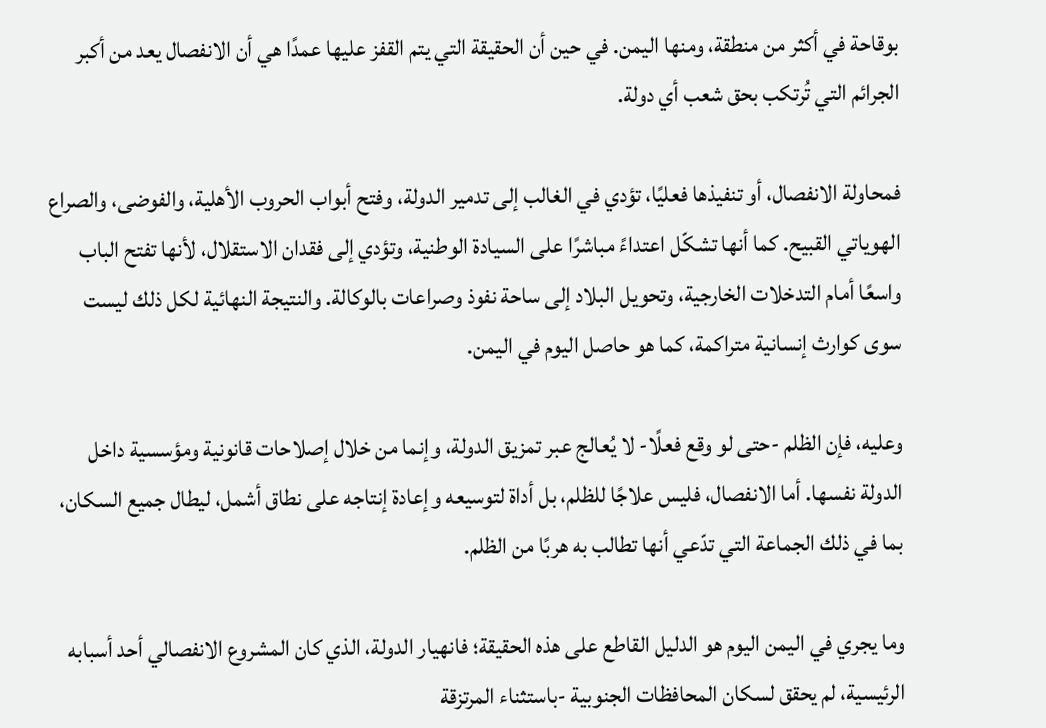بوقاحة في أكثر من منطقة، ومنها اليمن. في حين أن الحقيقة التي يتم القفز عليها عمدًا هي أن الانفصال يعد من أكبر الجرائم التي تُرتكب بحق شعب أي دولة.

فمحاولة الانفصال، أو تنفيذها فعليًا، تؤدي في الغالب إلى تدمير الدولة، وفتح أبواب الحروب الأهلية، والفوضى، والصراع الهوياتي القبيح. كما أنها تشكّل اعتداءً مباشرًا على السيادة الوطنية، وتؤدي إلى فقدان الاستقلال، لأنها تفتح الباب واسعًا أمام التدخلات الخارجية، وتحويل البلاد إلى ساحة نفوذ وصراعات بالوكالة. والنتيجة النهائية لكل ذلك ليست سوى كوارث إنسانية متراكمة، كما هو حاصل اليوم في اليمن.

وعليه، فإن الظلم -حتى لو وقع فعلًا- لا يُعالج عبر تمزيق الدولة، وإنما من خلال إصلاحات قانونية ومؤسسية داخل الدولة نفسها. أما الانفصال، فليس علاجًا للظلم، بل أداة لتوسيعه وإعادة إنتاجه على نطاق أشمل، ليطال جميع السكان، بما في ذلك الجماعة التي تدّعي أنها تطالب به هربًا من الظلم.

وما يجري في اليمن اليوم هو الدليل القاطع على هذه الحقيقة؛ فانهيار الدولة، الذي كان المشروع الانفصالي أحد أسبابه الرئيسية، لم يحقق لسكان المحافظات الجنوبية -باستثناء المرتزقة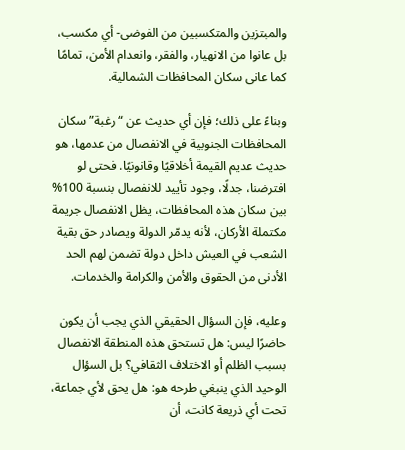والمبتزين والمتكسبين من الفوضى- أي مكسب، بل عانوا من الانهيار، والفقر، وانعدام الأمن، تمامًا كما عانى سكان المحافظات الشمالية.

وبناءً على ذلك؛ فإن أي حديث عن “رغبة” سكان المحافظات الجنوبية في الانفصال من عدمها، هو حديث عديم القيمة أخلاقيًا وقانونيًا. فحتى لو افترضنا، جدلًا، وجود تأييد للانفصال بنسبة 100% بين سكان هذه المحافظات، يظل الانفصال جريمة مكتملة الأركان، لأنه يدمّر الدولة ويصادر حق بقية الشعب في العيش داخل دولة تضمن لهم الحد الأدنى من الحقوق والأمن والكرامة والخدمات.

وعليه، فإن السؤال الحقيقي الذي يجب أن يكون حاضرًا ليس: هل تستحق هذه المنطقة الانفصال بسبب الظلم أو الاختلاف الثقافي؟ بل السؤال الوحيد الذي ينبغي طرحه هو: هل يحق لأي جماعة، تحت أي ذريعة كانت، أن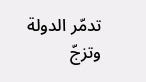تدمّر الدولة وتزجّ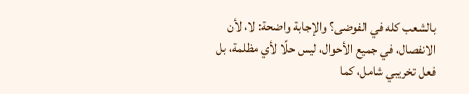بالشعب كله في الفوضى؟ والإجابة واضحة: لا، لأن الانفصال، في جميع الأحوال، ليس حلًا لأي مظلمة، بل فعل تخريبي شامل، كما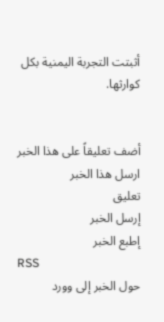أثبتت التجربة اليمنية بكل كوارثها.


أضف تعليقاً على هذا الخبر
ارسل هذا الخبر
تعليق
إرسل الخبر
إطبع الخبر
RSS
حول الخبر إلى وورد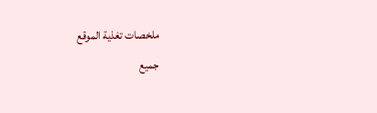ملخصات تغذية الموقع
جميع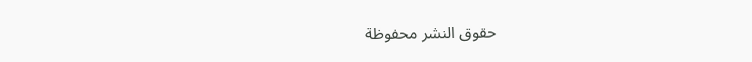حقوق النشر محفوظة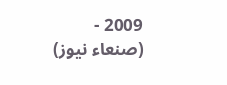2009 - (صنعاء نيوز)